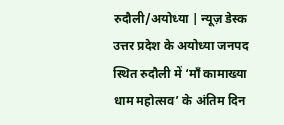रुदौली/अयोध्या | न्यूज़ डेस्क
उत्तर प्रदेश के अयोध्या जनपद स्थित रुदौली में ‘माँ कामाख्या धाम महोत्सव’ के अंतिम दिन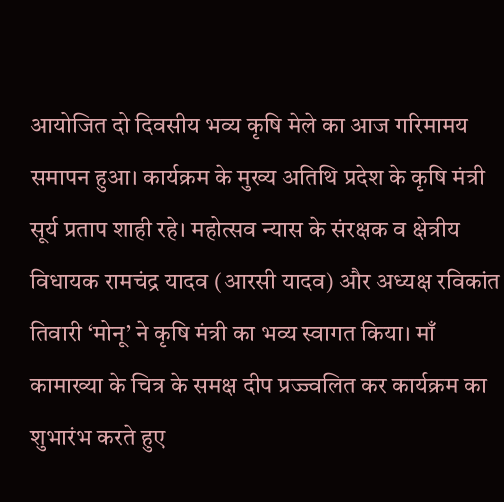आयोजित दो दिवसीय भव्य कृषि मेले का आज गरिमामय समापन हुआ। कार्यक्रम के मुख्य अतिथि प्रदेश के कृषि मंत्री सूर्य प्रताप शाही रहे। महोत्सव न्यास के संरक्षक व क्षेत्रीय विधायक रामचंद्र यादव (आरसी यादव) और अध्यक्ष रविकांत तिवारी ‘मोनू’ ने कृषि मंत्री का भव्य स्वागत किया। माँ कामाख्या के चित्र के समक्ष दीप प्रज्ज्वलित कर कार्यक्रम का शुभारंभ करते हुए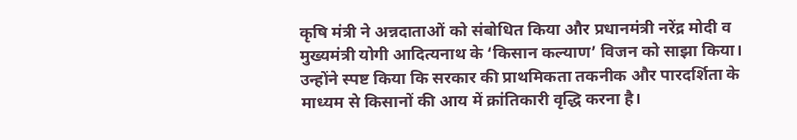कृषि मंत्री ने अन्नदाताओं को संबोधित किया और प्रधानमंत्री नरेंद्र मोदी व मुख्यमंत्री योगी आदित्यनाथ के ‘किसान कल्याण’ विजन को साझा किया। उन्होंने स्पष्ट किया कि सरकार की प्राथमिकता तकनीक और पारदर्शिता के माध्यम से किसानों की आय में क्रांतिकारी वृद्धि करना है।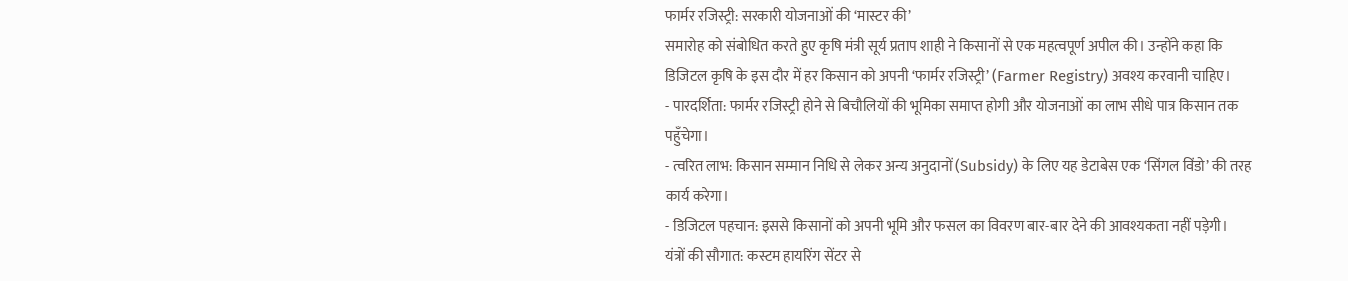फार्मर रजिस्ट्री: सरकारी योजनाओं की ‘मास्टर की’
समारोह को संबोधित करते हुए कृषि मंत्री सूर्य प्रताप शाही ने किसानों से एक महत्वपूर्ण अपील की। उन्होंने कहा कि डिजिटल कृषि के इस दौर में हर किसान को अपनी ‘फार्मर रजिस्ट्री’ (Farmer Registry) अवश्य करवानी चाहिए।
- पारदर्शिता: फार्मर रजिस्ट्री होने से बिचौलियों की भूमिका समाप्त होगी और योजनाओं का लाभ सीधे पात्र किसान तक पहुँचेगा।
- त्वरित लाभ: किसान सम्मान निधि से लेकर अन्य अनुदानों (Subsidy) के लिए यह डेटाबेस एक ‘सिंगल विंडो’ की तरह कार्य करेगा।
- डिजिटल पहचान: इससे किसानों को अपनी भूमि और फसल का विवरण बार-बार देने की आवश्यकता नहीं पड़ेगी।
यंत्रों की सौगात: कस्टम हायरिंग सेंटर से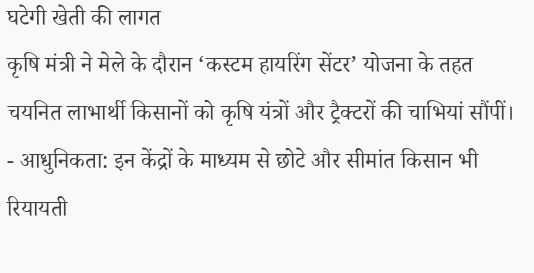घटेगी खेती की लागत
कृषि मंत्री ने मेले के दौरान ‘कस्टम हायरिंग सेंटर’ योजना के तहत चयनित लाभार्थी किसानों को कृषि यंत्रों और ट्रैक्टरों की चाभियां सौंपीं।
- आधुनिकता: इन केंद्रों के माध्यम से छोटे और सीमांत किसान भी रियायती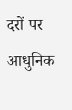दरों पर आधुनिक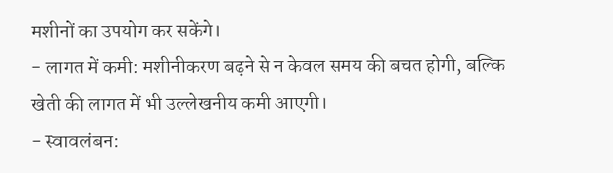मशीनों का उपयोग कर सकेंगे।
- लागत में कमी: मशीनीकरण बढ़ने से न केवल समय की बचत होगी, बल्कि खेती की लागत में भी उल्लेखनीय कमी आएगी।
- स्वावलंबन: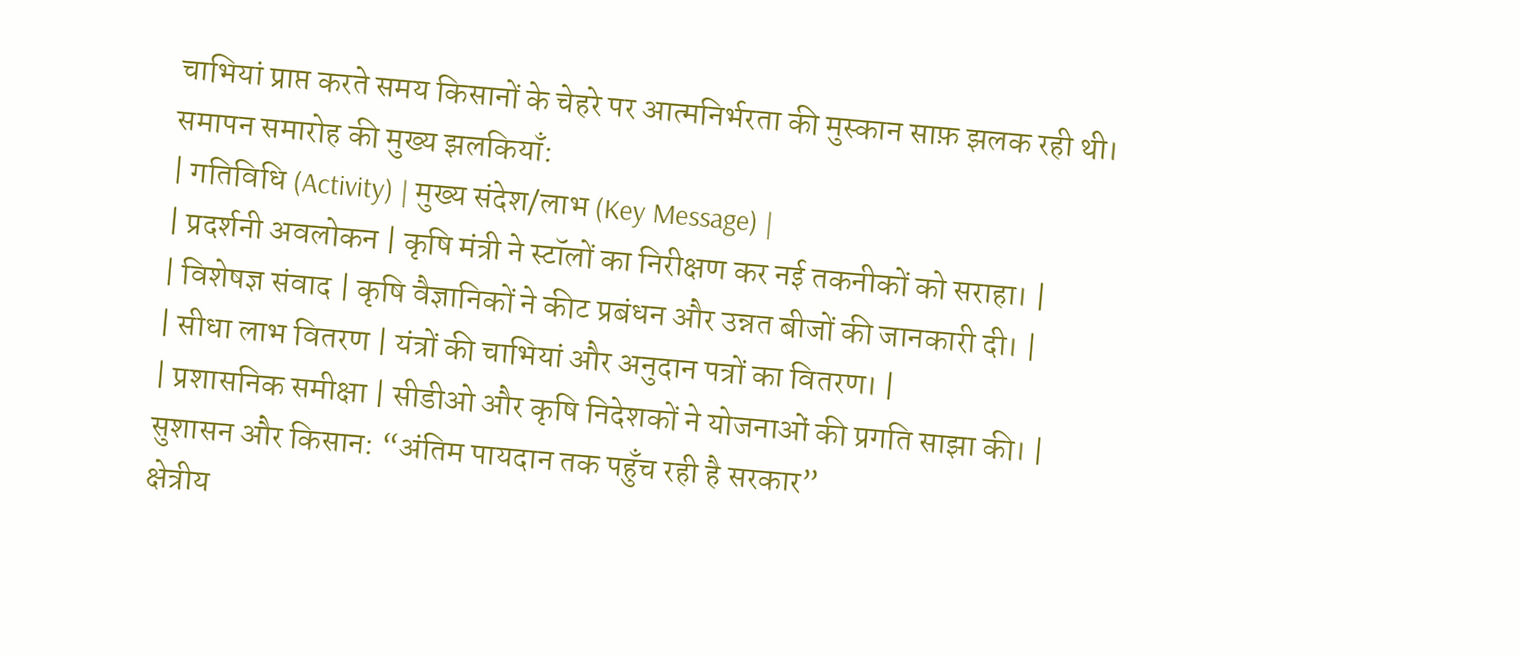चाभियां प्राप्त करते समय किसानों के चेहरे पर आत्मनिर्भरता की मुस्कान साफ़ झलक रही थी।
समापन समारोह की मुख्य झलकियाँ:
| गतिविधि (Activity) | मुख्य संदेश/लाभ (Key Message) |
| प्रदर्शनी अवलोकन | कृषि मंत्री ने स्टॉलों का निरीक्षण कर नई तकनीकों को सराहा। |
| विशेषज्ञ संवाद | कृषि वैज्ञानिकों ने कीट प्रबंधन और उन्नत बीजों की जानकारी दी। |
| सीधा लाभ वितरण | यंत्रों की चाभियां और अनुदान पत्रों का वितरण। |
| प्रशासनिक समीक्षा | सीडीओ और कृषि निदेशकों ने योजनाओं की प्रगति साझा की। |
सुशासन और किसान: “अंतिम पायदान तक पहुँच रही है सरकार”
क्षेत्रीय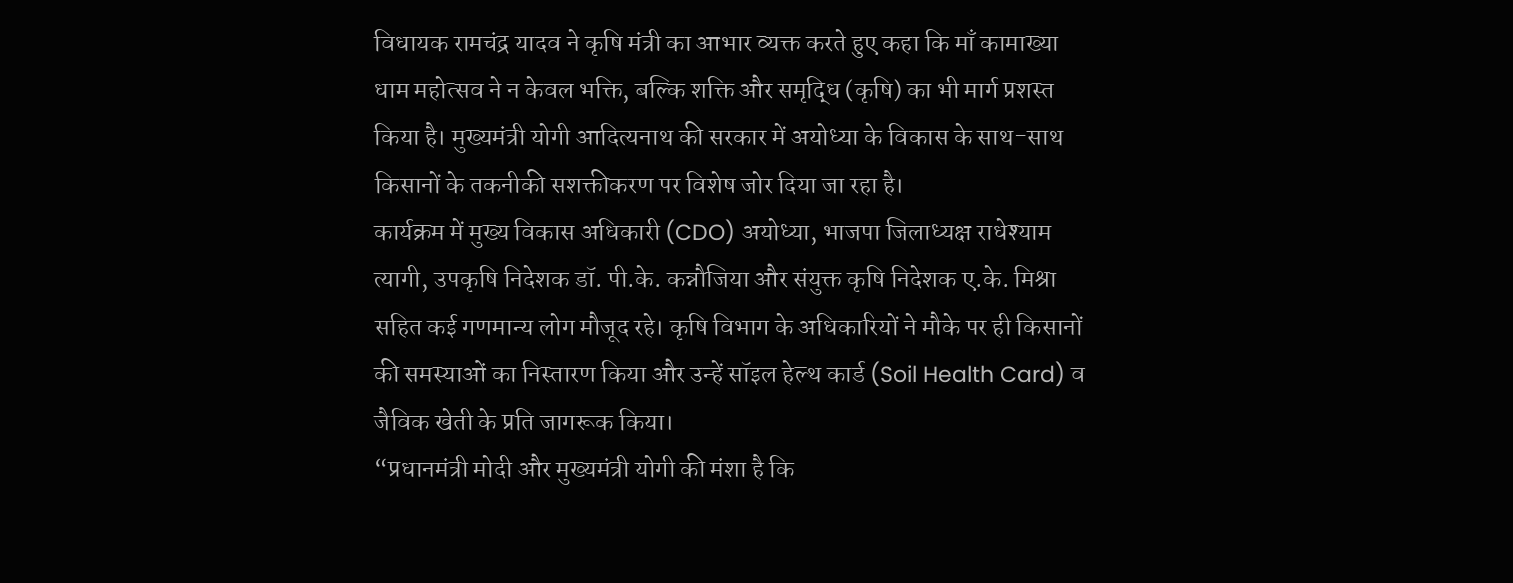विधायक रामचंद्र यादव ने कृषि मंत्री का आभार व्यक्त करते हुए कहा कि माँ कामाख्या धाम महोत्सव ने न केवल भक्ति, बल्कि शक्ति और समृद्धि (कृषि) का भी मार्ग प्रशस्त किया है। मुख्यमंत्री योगी आदित्यनाथ की सरकार में अयोध्या के विकास के साथ-साथ किसानों के तकनीकी सशक्तीकरण पर विशेष जोर दिया जा रहा है।
कार्यक्रम में मुख्य विकास अधिकारी (CDO) अयोध्या, भाजपा जिलाध्यक्ष राधेश्याम त्यागी, उपकृषि निदेशक डॉ. पी.के. कन्नौजिया और संयुक्त कृषि निदेशक ए.के. मिश्रा सहित कई गणमान्य लोग मौजूद रहे। कृषि विभाग के अधिकारियों ने मौके पर ही किसानों की समस्याओं का निस्तारण किया और उन्हें सॉइल हेल्थ कार्ड (Soil Health Card) व जैविक खेती के प्रति जागरूक किया।
“प्रधानमंत्री मोदी और मुख्यमंत्री योगी की मंशा है कि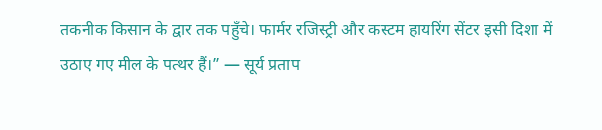तकनीक किसान के द्वार तक पहुँचे। फार्मर रजिस्ट्री और कस्टम हायरिंग सेंटर इसी दिशा में उठाए गए मील के पत्थर हैं।” — सूर्य प्रताप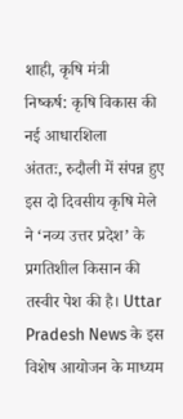शाही, कृषि मंत्री
निष्कर्ष: कृषि विकास की नई आधारशिला
अंततः, रुदौली में संपन्न हुए इस दो दिवसीय कृषि मेले ने ‘नव्य उत्तर प्रदेश’ के प्रगतिशील किसान की तस्वीर पेश की है। Uttar Pradesh News के इस विशेष आयोजन के माध्यम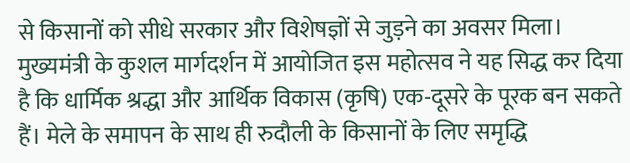से किसानों को सीधे सरकार और विशेषज्ञों से जुड़ने का अवसर मिला। मुख्यमंत्री के कुशल मार्गदर्शन में आयोजित इस महोत्सव ने यह सिद्ध कर दिया है कि धार्मिक श्रद्धा और आर्थिक विकास (कृषि) एक-दूसरे के पूरक बन सकते हैं। मेले के समापन के साथ ही रुदौली के किसानों के लिए समृद्धि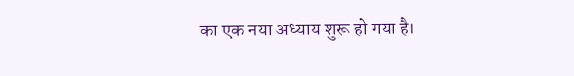का एक नया अध्याय शुरू हो गया है।